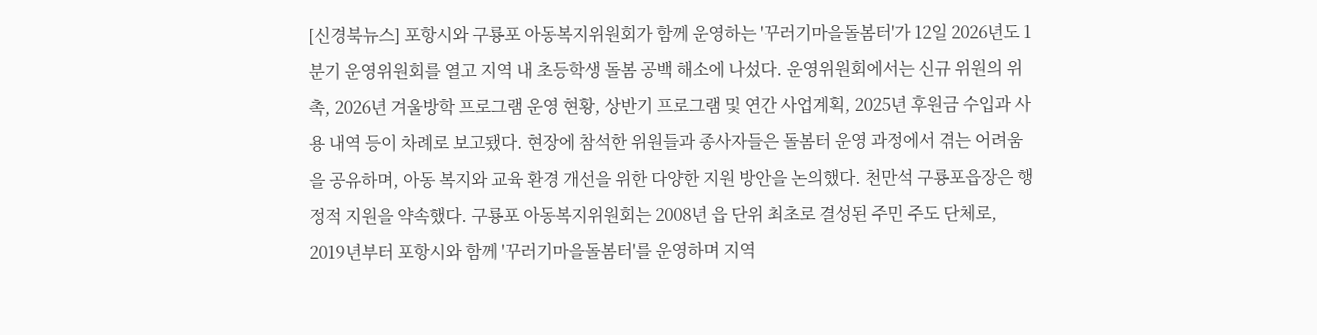[신경북뉴스] 포항시와 구룡포 아동복지위원회가 함께 운영하는 '꾸러기마을돌봄터'가 12일 2026년도 1분기 운영위원회를 열고 지역 내 초등학생 돌봄 공백 해소에 나섰다. 운영위원회에서는 신규 위원의 위촉, 2026년 겨울방학 프로그램 운영 현황, 상반기 프로그램 및 연간 사업계획, 2025년 후원금 수입과 사용 내역 등이 차례로 보고됐다. 현장에 참석한 위원들과 종사자들은 돌봄터 운영 과정에서 겪는 어려움을 공유하며, 아동 복지와 교육 환경 개선을 위한 다양한 지원 방안을 논의했다. 천만석 구룡포읍장은 행정적 지원을 약속했다. 구룡포 아동복지위원회는 2008년 읍 단위 최초로 결성된 주민 주도 단체로, 2019년부터 포항시와 함께 '꾸러기마을돌봄터'를 운영하며 지역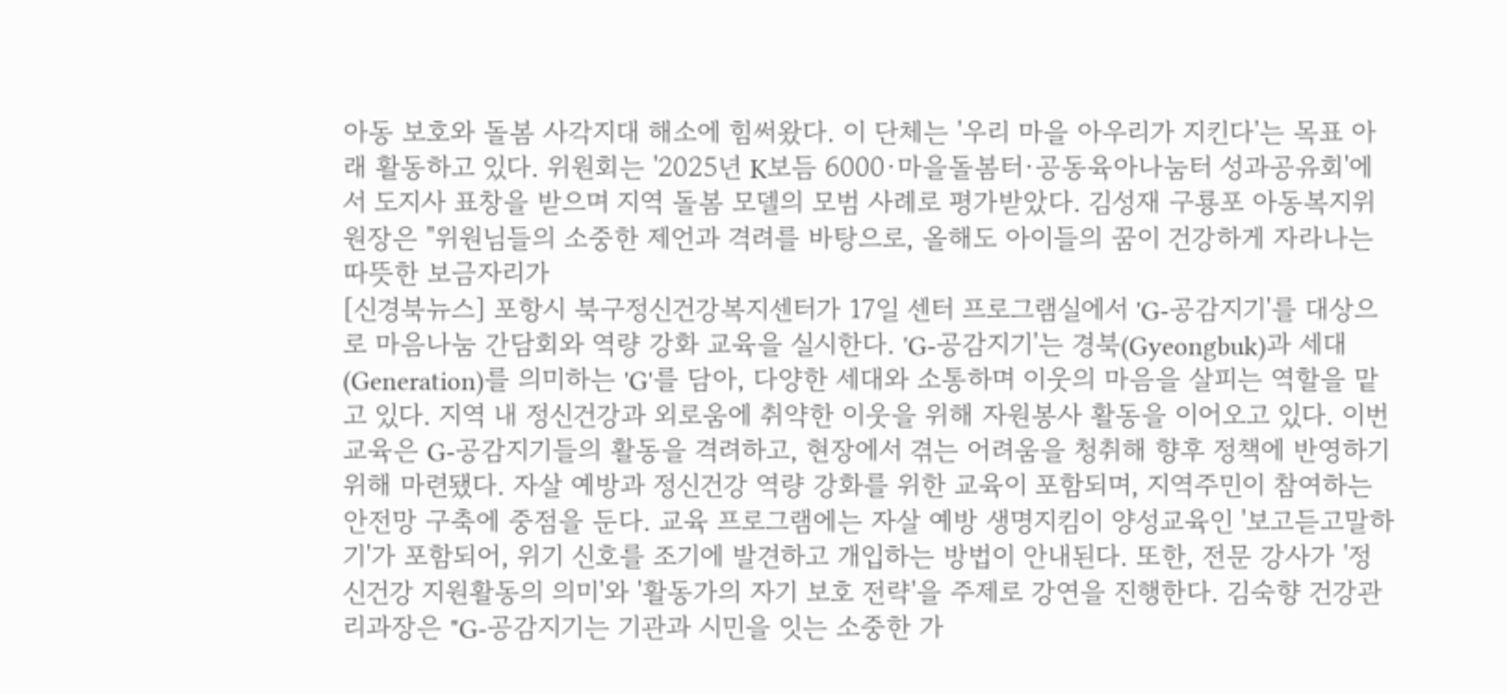아동 보호와 돌봄 사각지대 해소에 힘써왔다. 이 단체는 '우리 마을 아우리가 지킨다'는 목표 아래 활동하고 있다. 위원회는 '2025년 K보듬 6000·마을돌봄터·공동육아나눔터 성과공유회'에서 도지사 표창을 받으며 지역 돌봄 모델의 모범 사례로 평가받았다. 김성재 구룡포 아동복지위원장은 "위원님들의 소중한 제언과 격려를 바탕으로, 올해도 아이들의 꿈이 건강하게 자라나는 따뜻한 보금자리가
[신경북뉴스] 포항시 북구정신건강복지센터가 17일 센터 프로그램실에서 'G-공감지기'를 대상으로 마음나눔 간담회와 역량 강화 교육을 실시한다. 'G-공감지기'는 경북(Gyeongbuk)과 세대(Generation)를 의미하는 'G'를 담아, 다양한 세대와 소통하며 이웃의 마음을 살피는 역할을 맡고 있다. 지역 내 정신건강과 외로움에 취약한 이웃을 위해 자원봉사 활동을 이어오고 있다. 이번 교육은 G-공감지기들의 활동을 격려하고, 현장에서 겪는 어려움을 청취해 향후 정책에 반영하기 위해 마련됐다. 자살 예방과 정신건강 역량 강화를 위한 교육이 포함되며, 지역주민이 참여하는 안전망 구축에 중점을 둔다. 교육 프로그램에는 자살 예방 생명지킴이 양성교육인 '보고듣고말하기'가 포함되어, 위기 신호를 조기에 발견하고 개입하는 방법이 안내된다. 또한, 전문 강사가 '정신건강 지원활동의 의미'와 '활동가의 자기 보호 전략'을 주제로 강연을 진행한다. 김숙향 건강관리과장은 "G-공감지기는 기관과 시민을 잇는 소중한 가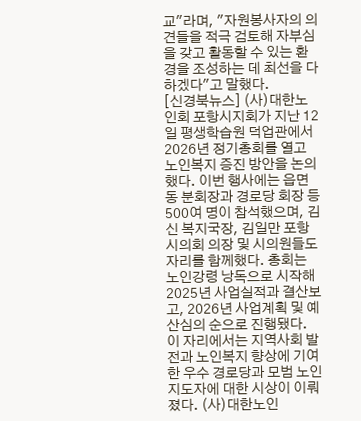교"라며, "자원봉사자의 의견들을 적극 검토해 자부심을 갖고 활동할 수 있는 환경을 조성하는 데 최선을 다하겠다"고 말했다.
[신경북뉴스] (사)대한노인회 포항시지회가 지난 12일 평생학습원 덕업관에서 2026년 정기총회를 열고 노인복지 증진 방안을 논의했다. 이번 행사에는 읍면동 분회장과 경로당 회장 등 500여 명이 참석했으며, 김신 복지국장, 김일만 포항시의회 의장 및 시의원들도 자리를 함께했다. 총회는 노인강령 낭독으로 시작해 2025년 사업실적과 결산보고, 2026년 사업계획 및 예산심의 순으로 진행됐다. 이 자리에서는 지역사회 발전과 노인복지 향상에 기여한 우수 경로당과 모범 노인 지도자에 대한 시상이 이뤄졌다. (사)대한노인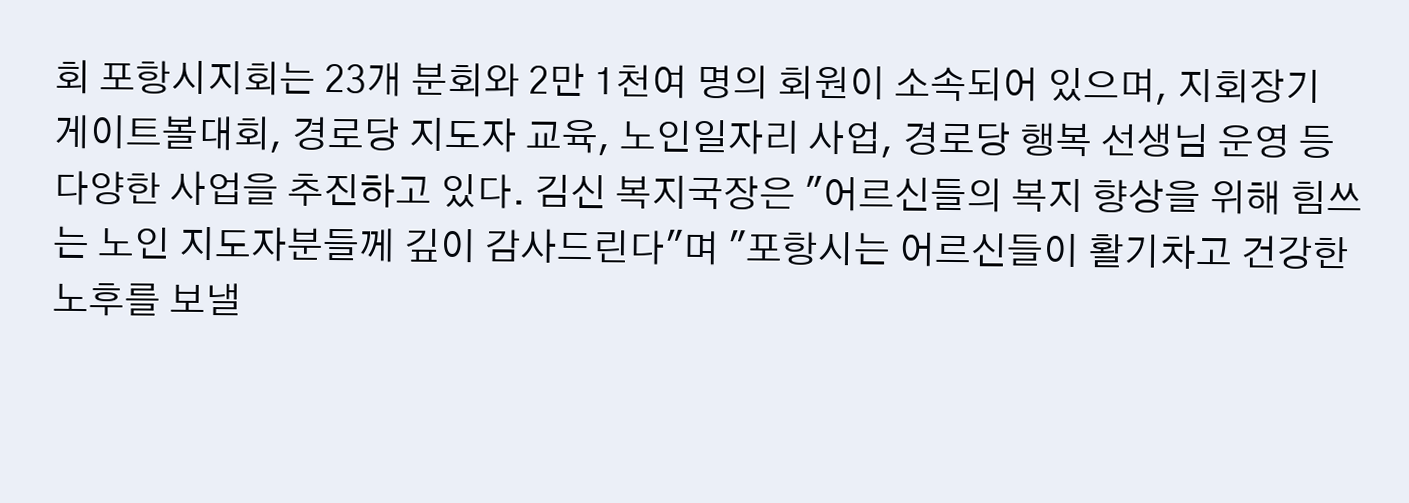회 포항시지회는 23개 분회와 2만 1천여 명의 회원이 소속되어 있으며, 지회장기 게이트볼대회, 경로당 지도자 교육, 노인일자리 사업, 경로당 행복 선생님 운영 등 다양한 사업을 추진하고 있다. 김신 복지국장은 "어르신들의 복지 향상을 위해 힘쓰는 노인 지도자분들께 깊이 감사드린다"며 "포항시는 어르신들이 활기차고 건강한 노후를 보낼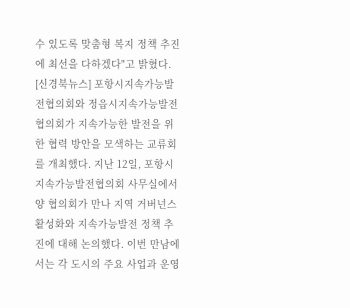수 있도록 맞춤형 복지 정책 추진에 최선을 다하겠다"고 밝혔다.
[신경북뉴스] 포항시지속가능발전협의회와 정읍시지속가능발전협의회가 지속가능한 발전을 위한 협력 방안을 모색하는 교류회를 개최했다. 지난 12일, 포항시지속가능발전협의회 사무실에서 양 협의회가 만나 지역 거버넌스 활성화와 지속가능발전 정책 추진에 대해 논의했다. 이번 만남에서는 각 도시의 주요 사업과 운영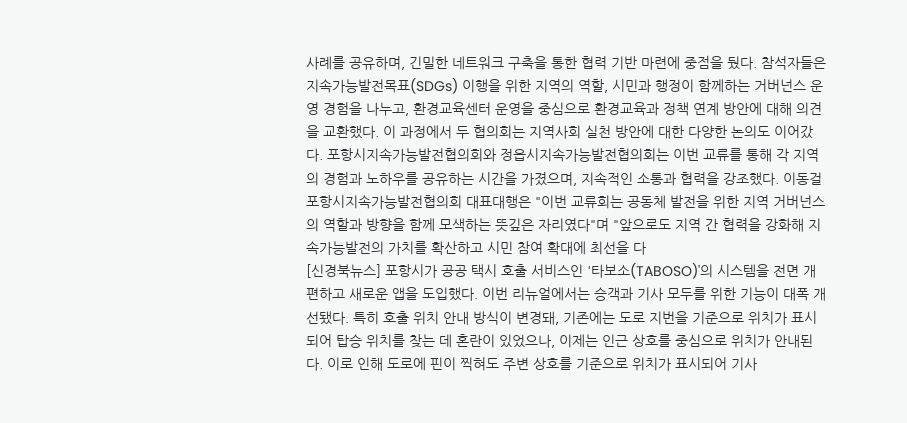사례를 공유하며, 긴밀한 네트워크 구축을 통한 협력 기반 마련에 중점을 뒀다. 참석자들은 지속가능발전목표(SDGs) 이행을 위한 지역의 역할, 시민과 행정이 함께하는 거버넌스 운영 경험을 나누고, 환경교육센터 운영을 중심으로 환경교육과 정책 연계 방안에 대해 의견을 교환했다. 이 과정에서 두 협의회는 지역사회 실천 방안에 대한 다양한 논의도 이어갔다. 포항시지속가능발전협의회와 정읍시지속가능발전협의회는 이번 교류를 통해 각 지역의 경험과 노하우를 공유하는 시간을 가졌으며, 지속적인 소통과 협력을 강조했다. 이동걸 포항시지속가능발전협의회 대표대행은 "이번 교류회는 공동체 발전을 위한 지역 거버넌스의 역할과 방향을 함께 모색하는 뜻깊은 자리였다"며 "앞으로도 지역 간 협력을 강화해 지속가능발전의 가치를 확산하고 시민 참여 확대에 최선을 다
[신경북뉴스] 포항시가 공공 택시 호출 서비스인 '타보소(TABOSO)'의 시스템을 전면 개편하고 새로운 앱을 도입했다. 이번 리뉴얼에서는 승객과 기사 모두를 위한 기능이 대폭 개선됐다. 특히 호출 위치 안내 방식이 변경돼, 기존에는 도로 지번을 기준으로 위치가 표시되어 탑승 위치를 찾는 데 혼란이 있었으나, 이제는 인근 상호를 중심으로 위치가 안내된다. 이로 인해 도로에 핀이 찍혀도 주변 상호를 기준으로 위치가 표시되어 기사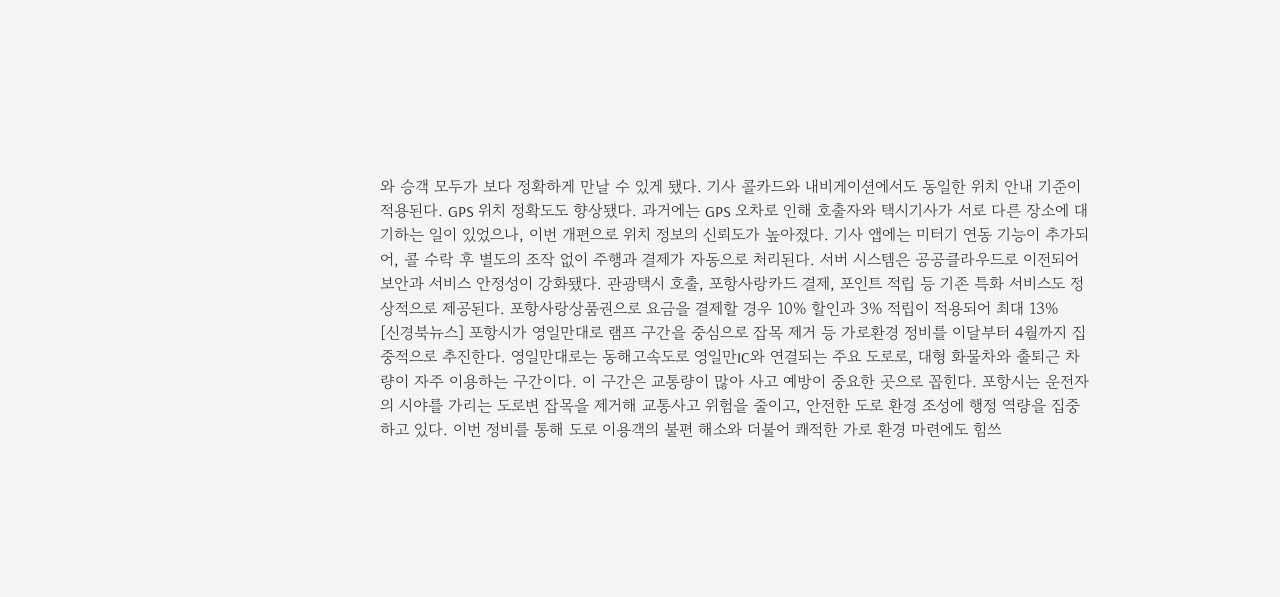와 승객 모두가 보다 정확하게 만날 수 있게 됐다. 기사 콜카드와 내비게이션에서도 동일한 위치 안내 기준이 적용된다. GPS 위치 정확도도 향상됐다. 과거에는 GPS 오차로 인해 호출자와 택시기사가 서로 다른 장소에 대기하는 일이 있었으나, 이번 개편으로 위치 정보의 신뢰도가 높아졌다. 기사 앱에는 미터기 연동 기능이 추가되어, 콜 수락 후 별도의 조작 없이 주행과 결제가 자동으로 처리된다. 서버 시스템은 공공클라우드로 이전되어 보안과 서비스 안정성이 강화됐다. 관광택시 호출, 포항사랑카드 결제, 포인트 적립 등 기존 특화 서비스도 정상적으로 제공된다. 포항사랑상품권으로 요금을 결제할 경우 10% 할인과 3% 적립이 적용되어 최대 13%
[신경북뉴스] 포항시가 영일만대로 램프 구간을 중심으로 잡목 제거 등 가로환경 정비를 이달부터 4월까지 집중적으로 추진한다. 영일만대로는 동해고속도로 영일만IC와 연결되는 주요 도로로, 대형 화물차와 출퇴근 차량이 자주 이용하는 구간이다. 이 구간은 교통량이 많아 사고 예방이 중요한 곳으로 꼽힌다. 포항시는 운전자의 시야를 가리는 도로변 잡목을 제거해 교통사고 위험을 줄이고, 안전한 도로 환경 조성에 행정 역량을 집중하고 있다. 이번 정비를 통해 도로 이용객의 불편 해소와 더불어 쾌적한 가로 환경 마련에도 힘쓰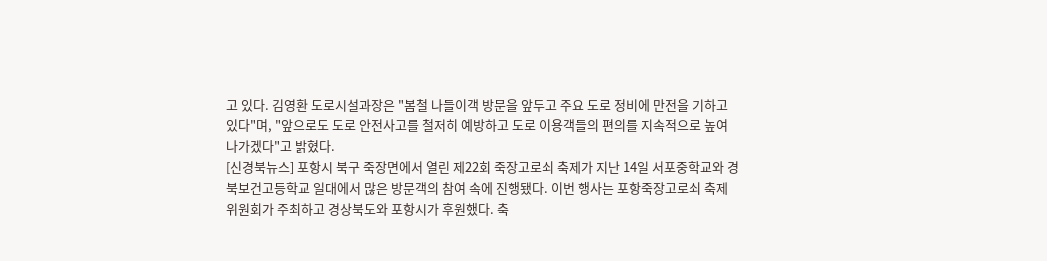고 있다. 김영환 도로시설과장은 "봄철 나들이객 방문을 앞두고 주요 도로 정비에 만전을 기하고 있다"며, "앞으로도 도로 안전사고를 철저히 예방하고 도로 이용객들의 편의를 지속적으로 높여나가겠다"고 밝혔다.
[신경북뉴스] 포항시 북구 죽장면에서 열린 제22회 죽장고로쇠 축제가 지난 14일 서포중학교와 경북보건고등학교 일대에서 많은 방문객의 참여 속에 진행됐다. 이번 행사는 포항죽장고로쇠 축제위원회가 주최하고 경상북도와 포항시가 후원했다. 축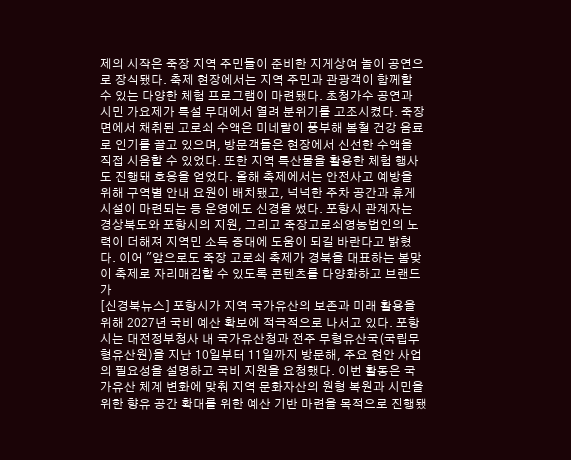제의 시작은 죽장 지역 주민들이 준비한 지게상여 놀이 공연으로 장식됐다. 축제 현장에서는 지역 주민과 관광객이 함께할 수 있는 다양한 체험 프로그램이 마련됐다. 초청가수 공연과 시민 가요제가 특설 무대에서 열려 분위기를 고조시켰다. 죽장면에서 채취된 고로쇠 수액은 미네랄이 풍부해 봄철 건강 음료로 인기를 끌고 있으며, 방문객들은 현장에서 신선한 수액을 직접 시음할 수 있었다. 또한 지역 특산물을 활용한 체험 행사도 진행돼 호응을 얻었다. 올해 축제에서는 안전사고 예방을 위해 구역별 안내 요원이 배치됐고, 넉넉한 주차 공간과 휴게 시설이 마련되는 등 운영에도 신경을 썼다. 포항시 관계자는 경상북도와 포항시의 지원, 그리고 죽장고로쇠영농법인의 노력이 더해져 지역민 소득 증대에 도움이 되길 바란다고 밝혔다. 이어 "앞으로도 죽장 고로쇠 축제가 경북을 대표하는 봄맞이 축제로 자리매김할 수 있도록 콘텐츠를 다양화하고 브랜드 가
[신경북뉴스] 포항시가 지역 국가유산의 보존과 미래 활용을 위해 2027년 국비 예산 확보에 적극적으로 나서고 있다. 포항시는 대전정부청사 내 국가유산청과 전주 무형유산국(국립무형유산원)을 지난 10일부터 11일까지 방문해, 주요 현안 사업의 필요성을 설명하고 국비 지원을 요청했다. 이번 활동은 국가유산 체계 변화에 맞춰 지역 문화자산의 원형 복원과 시민을 위한 향유 공간 확대를 위한 예산 기반 마련을 목적으로 진행됐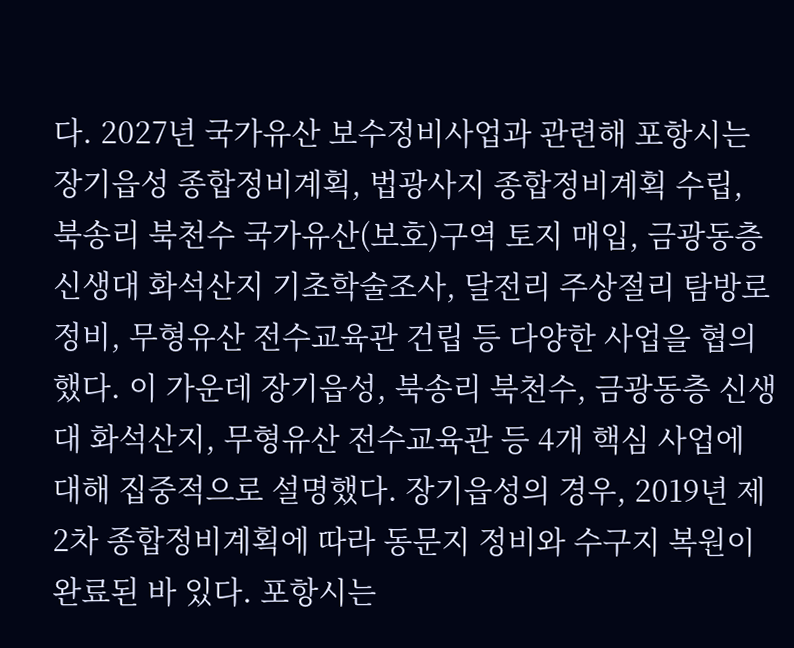다. 2027년 국가유산 보수정비사업과 관련해 포항시는 장기읍성 종합정비계획, 법광사지 종합정비계획 수립, 북송리 북천수 국가유산(보호)구역 토지 매입, 금광동층 신생대 화석산지 기초학술조사, 달전리 주상절리 탐방로 정비, 무형유산 전수교육관 건립 등 다양한 사업을 협의했다. 이 가운데 장기읍성, 북송리 북천수, 금광동층 신생대 화석산지, 무형유산 전수교육관 등 4개 핵심 사업에 대해 집중적으로 설명했다. 장기읍성의 경우, 2019년 제2차 종합정비계획에 따라 동문지 정비와 수구지 복원이 완료된 바 있다. 포항시는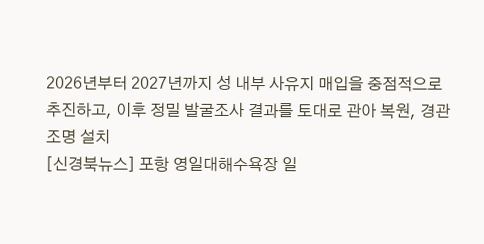2026년부터 2027년까지 성 내부 사유지 매입을 중점적으로 추진하고, 이후 정밀 발굴조사 결과를 토대로 관아 복원, 경관조명 설치
[신경북뉴스] 포항 영일대해수욕장 일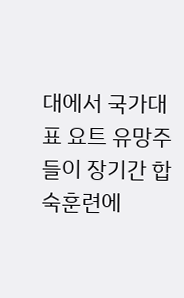대에서 국가대표 요트 유망주들이 장기간 합숙훈련에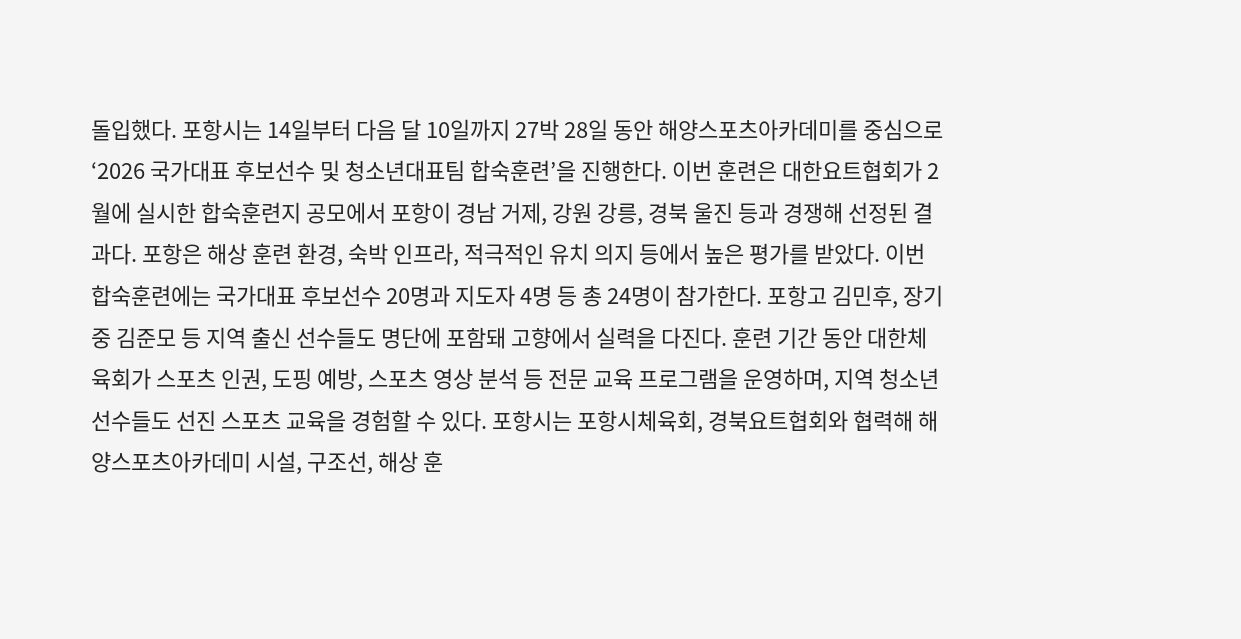돌입했다. 포항시는 14일부터 다음 달 10일까지 27박 28일 동안 해양스포츠아카데미를 중심으로 ‘2026 국가대표 후보선수 및 청소년대표팀 합숙훈련’을 진행한다. 이번 훈련은 대한요트협회가 2월에 실시한 합숙훈련지 공모에서 포항이 경남 거제, 강원 강릉, 경북 울진 등과 경쟁해 선정된 결과다. 포항은 해상 훈련 환경, 숙박 인프라, 적극적인 유치 의지 등에서 높은 평가를 받았다. 이번 합숙훈련에는 국가대표 후보선수 20명과 지도자 4명 등 총 24명이 참가한다. 포항고 김민후, 장기중 김준모 등 지역 출신 선수들도 명단에 포함돼 고향에서 실력을 다진다. 훈련 기간 동안 대한체육회가 스포츠 인권, 도핑 예방, 스포츠 영상 분석 등 전문 교육 프로그램을 운영하며, 지역 청소년 선수들도 선진 스포츠 교육을 경험할 수 있다. 포항시는 포항시체육회, 경북요트협회와 협력해 해양스포츠아카데미 시설, 구조선, 해상 훈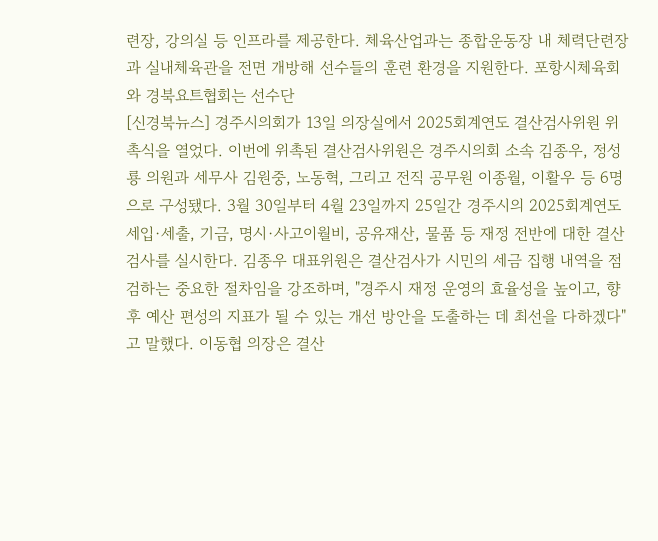련장, 강의실 등 인프라를 제공한다. 체육산업과는 종합운동장 내 체력단련장과 실내체육관을 전면 개방해 선수들의 훈련 환경을 지원한다. 포항시체육회와 경북요트협회는 선수단
[신경북뉴스] 경주시의회가 13일 의장실에서 2025회계연도 결산검사위원 위촉식을 열었다. 이번에 위촉된 결산검사위원은 경주시의회 소속 김종우, 정성룡 의원과 세무사 김원중, 노동혁, 그리고 전직 공무원 이종월, 이활우 등 6명으로 구성됐다. 3월 30일부터 4월 23일까지 25일간 경주시의 2025회계연도 세입·세출, 기금, 명시·사고이월비, 공유재산, 물품 등 재정 전반에 대한 결산검사를 실시한다. 김종우 대표위원은 결산검사가 시민의 세금 집행 내역을 점검하는 중요한 절차임을 강조하며, "경주시 재정 운영의 효율성을 높이고, 향후 예산 편성의 지표가 될 수 있는 개선 방안을 도출하는 데 최선을 다하겠다"고 말했다. 이동협 의장은 결산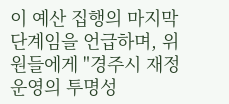이 예산 집행의 마지막 단계임을 언급하며, 위원들에게 "경주시 재정 운영의 투명성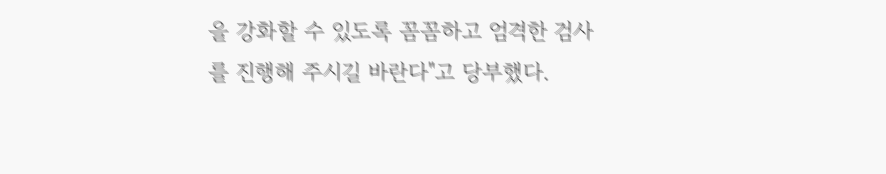을 강화할 수 있도록 꼼꼼하고 엄격한 검사를 진행해 주시길 바란다"고 당부했다.